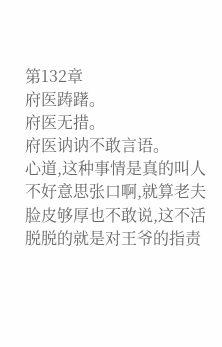第132章
府医踌躇。
府医无措。
府医讷讷不敢言语。
心道,这种事情是真的叫人不好意思张口啊,就算老夫脸皮够厚也不敢说,这不活脱脱的就是对王爷的指责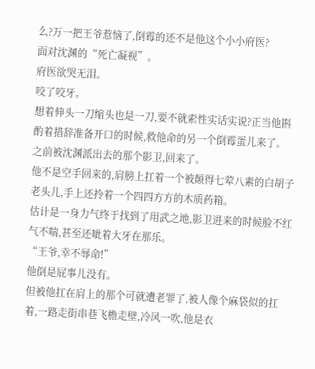么?万一把王爷惹恼了,倒霉的还不是他这个小小府医?
面对沈渊的“死亡凝视”。
府医欲哭无泪。
咬了咬牙。
想着伸头一刀缩头也是一刀,要不就索性实话实说?正当他斟酌着措辞准备开口的时候,救他命的另一个倒霉蛋儿来了。
之前被沈渊派出去的那个影卫,回来了。
他不是空手回来的,肩膀上扛着一个被颠得七荤八素的白胡子老头儿,手上还拎着一个四四方方的木质药箱。
估计是一身力气终于找到了用武之地,影卫进来的时候脸不红气不喘,甚至还呲着大牙在那乐。
“王爷,幸不辱命!”
他倒是屁事儿没有。
但被他扛在肩上的那个可就遭老罪了,被人像个麻袋似的扛着,一路走街串巷飞檐走壁,冷风一吹,他是衣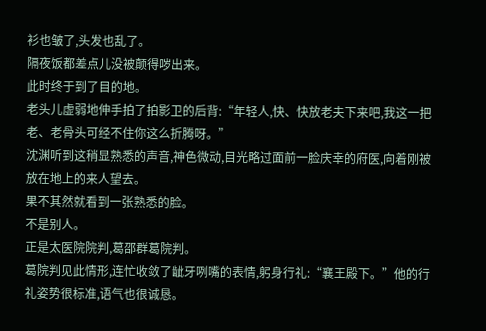衫也皱了,头发也乱了。
隔夜饭都差点儿没被颠得哕出来。
此时终于到了目的地。
老头儿虚弱地伸手拍了拍影卫的后背:“年轻人,快、快放老夫下来吧,我这一把老、老骨头可经不住你这么折腾呀。”
沈渊听到这稍显熟悉的声音,神色微动,目光略过面前一脸庆幸的府医,向着刚被放在地上的来人望去。
果不其然就看到一张熟悉的脸。
不是别人。
正是太医院院判,葛邵群葛院判。
葛院判见此情形,连忙收敛了龇牙咧嘴的表情,躬身行礼:“襄王殿下。”他的行礼姿势很标准,语气也很诚恳。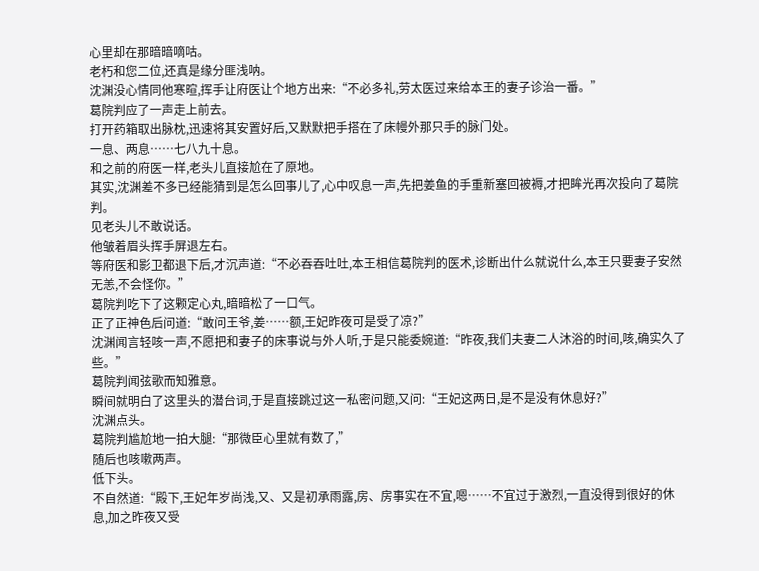心里却在那暗暗嘀咕。
老朽和您二位,还真是缘分匪浅呐。
沈渊没心情同他寒暄,挥手让府医让个地方出来:“不必多礼,劳太医过来给本王的妻子诊治一番。”
葛院判应了一声走上前去。
打开药箱取出脉枕,迅速将其安置好后,又默默把手搭在了床幔外那只手的脉门处。
一息、两息……七八九十息。
和之前的府医一样,老头儿直接尬在了原地。
其实,沈渊差不多已经能猜到是怎么回事儿了,心中叹息一声,先把姜鱼的手重新塞回被褥,才把眸光再次投向了葛院判。
见老头儿不敢说话。
他皱着眉头挥手屏退左右。
等府医和影卫都退下后,才沉声道:“不必吞吞吐吐,本王相信葛院判的医术,诊断出什么就说什么,本王只要妻子安然无恙,不会怪你。”
葛院判吃下了这颗定心丸,暗暗松了一口气。
正了正神色后问道:“敢问王爷,姜……额,王妃昨夜可是受了凉?”
沈渊闻言轻咳一声,不愿把和妻子的床事说与外人听,于是只能委婉道:“昨夜,我们夫妻二人沐浴的时间,咳,确实久了些。”
葛院判闻弦歌而知雅意。
瞬间就明白了这里头的潜台词,于是直接跳过这一私密问题,又问:“王妃这两日,是不是没有休息好?”
沈渊点头。
葛院判尴尬地一拍大腿:“那微臣心里就有数了,”
随后也咳嗽两声。
低下头。
不自然道:“殿下,王妃年岁尚浅,又、又是初承雨露,房、房事实在不宜,嗯……不宜过于激烈,一直没得到很好的休息,加之昨夜又受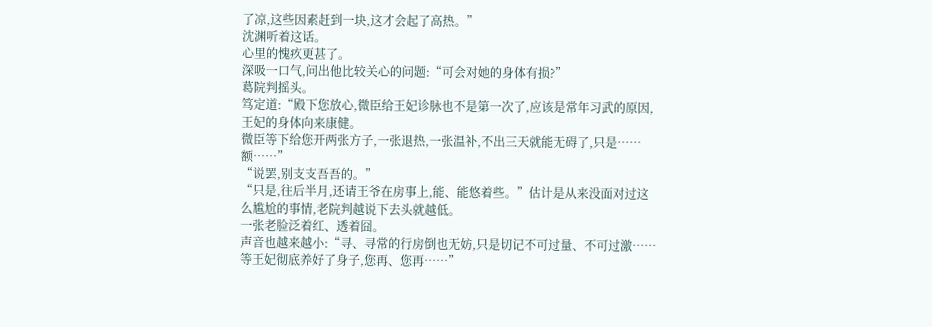了凉,这些因素赶到一块,这才会起了高热。”
沈渊听着这话。
心里的愧疚更甚了。
深吸一口气,问出他比较关心的问题:“可会对她的身体有损?”
葛院判摇头。
笃定道:“殿下您放心,微臣给王妃诊脉也不是第一次了,应该是常年习武的原因,王妃的身体向来康健。
微臣等下给您开两张方子,一张退热,一张温补,不出三天就能无碍了,只是……额……”
“说罢,别支支吾吾的。”
“只是,往后半月,还请王爷在房事上,能、能悠着些。”估计是从来没面对过这么尴尬的事情,老院判越说下去头就越低。
一张老脸泛着红、透着囧。
声音也越来越小:“寻、寻常的行房倒也无妨,只是切记不可过量、不可过激……等王妃彻底养好了身子,您再、您再……”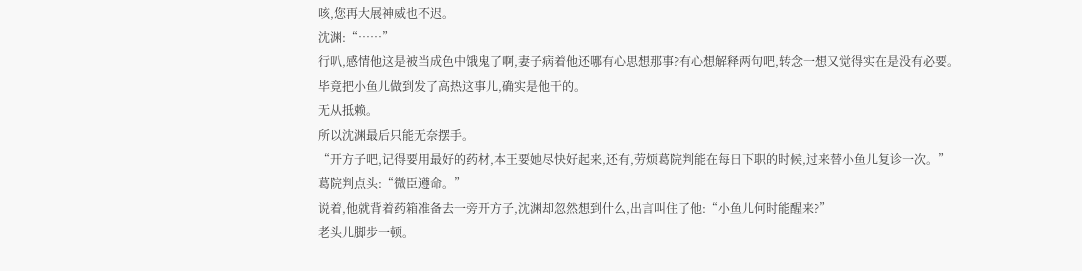咳,您再大展神威也不迟。
沈渊:“……”
行叭,感情他这是被当成色中饿鬼了啊,妻子病着他还哪有心思想那事?有心想解释两句吧,转念一想又觉得实在是没有必要。
毕竟把小鱼儿做到发了高热这事儿,确实是他干的。
无从抵赖。
所以沈渊最后只能无奈摆手。
“开方子吧,记得要用最好的药材,本王要她尽快好起来,还有,劳烦葛院判能在每日下职的时候,过来替小鱼儿复诊一次。”
葛院判点头:“微臣遵命。”
说着,他就背着药箱准备去一旁开方子,沈渊却忽然想到什么,出言叫住了他:“小鱼儿何时能醒来?”
老头儿脚步一顿。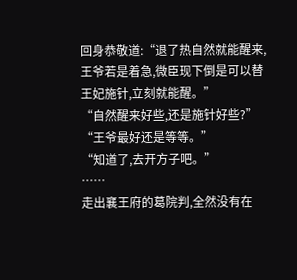回身恭敬道:“退了热自然就能醒来,王爷若是着急,微臣现下倒是可以替王妃施针,立刻就能醒。”
“自然醒来好些,还是施针好些?”
“王爷最好还是等等。”
“知道了,去开方子吧。”
……
走出襄王府的葛院判,全然没有在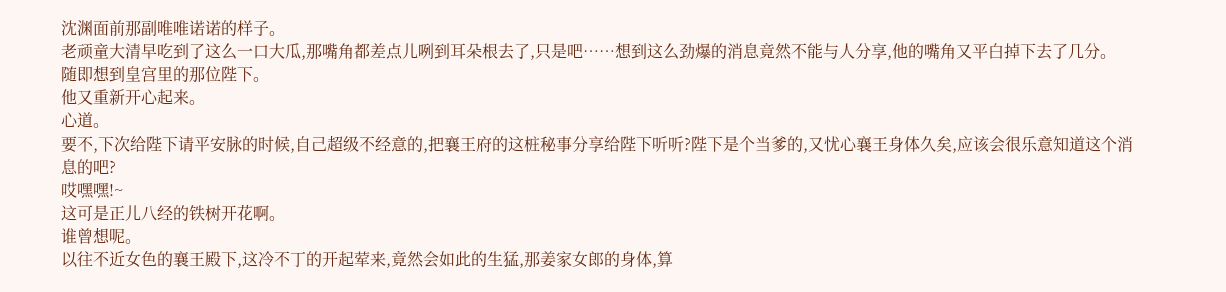沈渊面前那副唯唯诺诺的样子。
老顽童大清早吃到了这么一口大瓜,那嘴角都差点儿咧到耳朵根去了,只是吧……想到这么劲爆的消息竟然不能与人分享,他的嘴角又平白掉下去了几分。
随即想到皇宫里的那位陛下。
他又重新开心起来。
心道。
要不,下次给陛下请平安脉的时候,自己超级不经意的,把襄王府的这桩秘事分享给陛下听听?陛下是个当爹的,又忧心襄王身体久矣,应该会很乐意知道这个消息的吧?
哎嘿嘿!~
这可是正儿八经的铁树开花啊。
谁曾想呢。
以往不近女色的襄王殿下,这冷不丁的开起荤来,竟然会如此的生猛,那姜家女郎的身体,算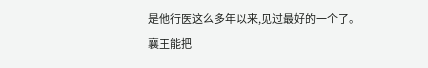是他行医这么多年以来,见过最好的一个了。
襄王能把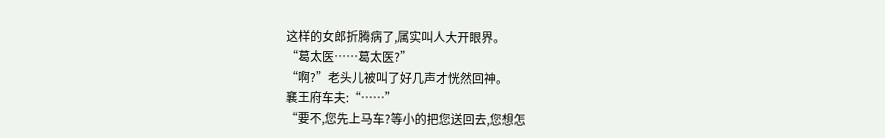这样的女郎折腾病了,属实叫人大开眼界。
“葛太医……葛太医?”
“啊?”老头儿被叫了好几声才恍然回神。
襄王府车夫:“……”
“要不,您先上马车?等小的把您送回去,您想怎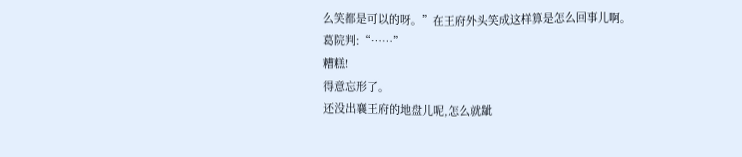么笑都是可以的呀。”在王府外头笑成这样算是怎么回事儿啊。
葛院判:“……”
糟糕!
得意忘形了。
还没出襄王府的地盘儿呢,怎么就龇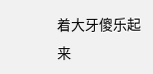着大牙傻乐起来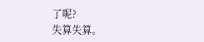了呢?
失算失算。